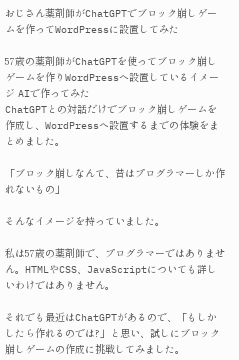おじさん薬剤師がChatGPTでブロック崩しゲームを作ってWordPressに設置してみた

57歳の薬剤師がChatGPTを使ってブロック崩しゲームを作りWordPressへ設置しているイメージ AIで作ってみた
ChatGPTとの対話だけでブロック崩しゲームを作成し、WordPressへ設置するまでの体験をまとめました。

「ブロック崩しなんて、昔はプログラマーしか作れないもの」

そんなイメージを持っていました。

私は57歳の薬剤師で、プログラマーではありません。HTMLやCSS、JavaScriptについても詳しいわけではありません。

それでも最近はChatGPTがあるので、「もしかしたら作れるのでは?」と思い、試しにブロック崩しゲームの作成に挑戦してみました。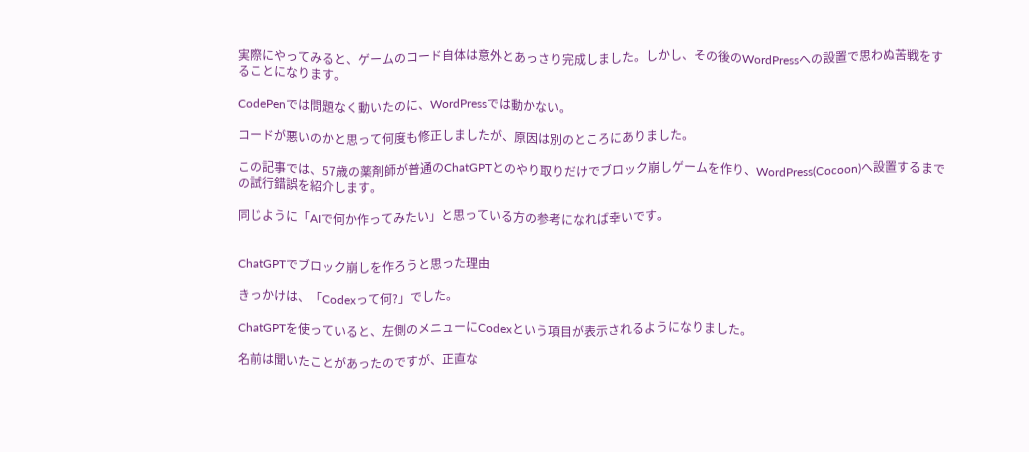実際にやってみると、ゲームのコード自体は意外とあっさり完成しました。しかし、その後のWordPressへの設置で思わぬ苦戦をすることになります。

CodePenでは問題なく動いたのに、WordPressでは動かない。

コードが悪いのかと思って何度も修正しましたが、原因は別のところにありました。

この記事では、57歳の薬剤師が普通のChatGPTとのやり取りだけでブロック崩しゲームを作り、WordPress(Cocoon)へ設置するまでの試行錯誤を紹介します。

同じように「AIで何か作ってみたい」と思っている方の参考になれば幸いです。


ChatGPTでブロック崩しを作ろうと思った理由

きっかけは、「Codexって何?」でした。

ChatGPTを使っていると、左側のメニューにCodexという項目が表示されるようになりました。

名前は聞いたことがあったのですが、正直な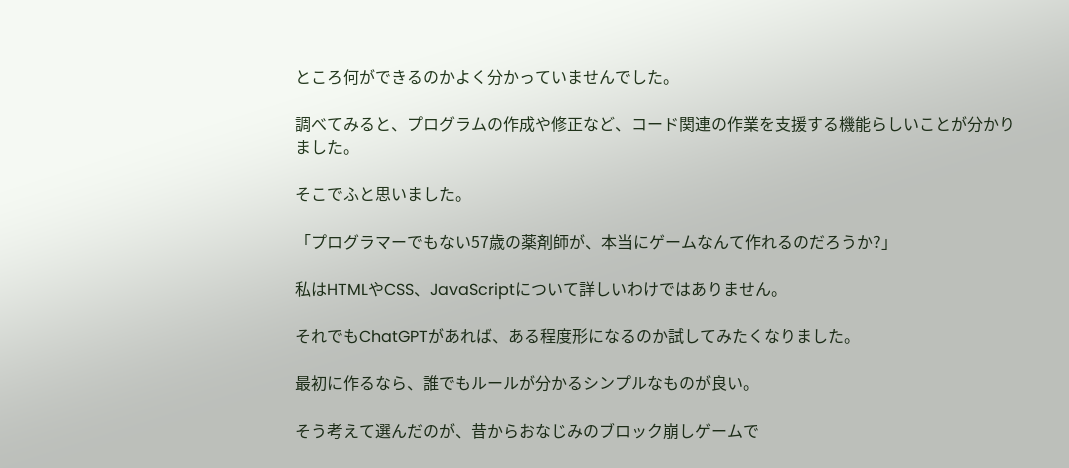ところ何ができるのかよく分かっていませんでした。

調べてみると、プログラムの作成や修正など、コード関連の作業を支援する機能らしいことが分かりました。

そこでふと思いました。

「プログラマーでもない57歳の薬剤師が、本当にゲームなんて作れるのだろうか?」

私はHTMLやCSS、JavaScriptについて詳しいわけではありません。

それでもChatGPTがあれば、ある程度形になるのか試してみたくなりました。

最初に作るなら、誰でもルールが分かるシンプルなものが良い。

そう考えて選んだのが、昔からおなじみのブロック崩しゲームで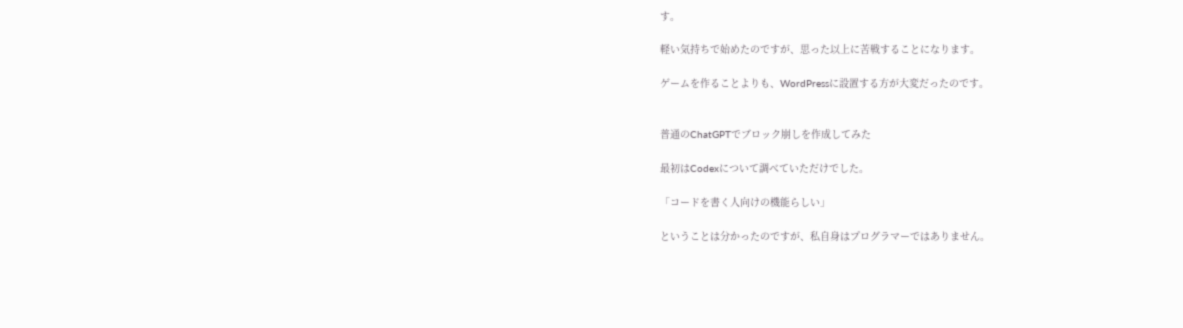す。

軽い気持ちで始めたのですが、思った以上に苦戦することになります。

ゲームを作ることよりも、WordPressに設置する方が大変だったのです。


普通のChatGPTでブロック崩しを作成してみた

最初はCodexについて調べていただけでした。

「コードを書く人向けの機能らしい」

ということは分かったのですが、私自身はプログラマーではありません。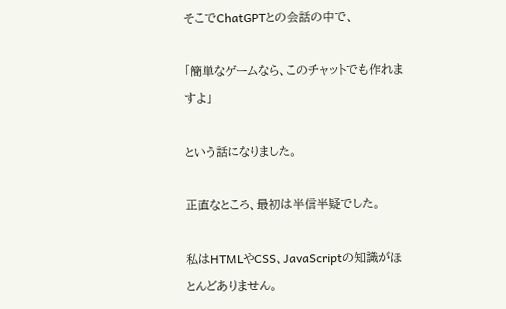そこでChatGPTとの会話の中で、

「簡単なゲームなら、このチャットでも作れますよ」

という話になりました。

正直なところ、最初は半信半疑でした。

私はHTMLやCSS、JavaScriptの知識がほとんどありません。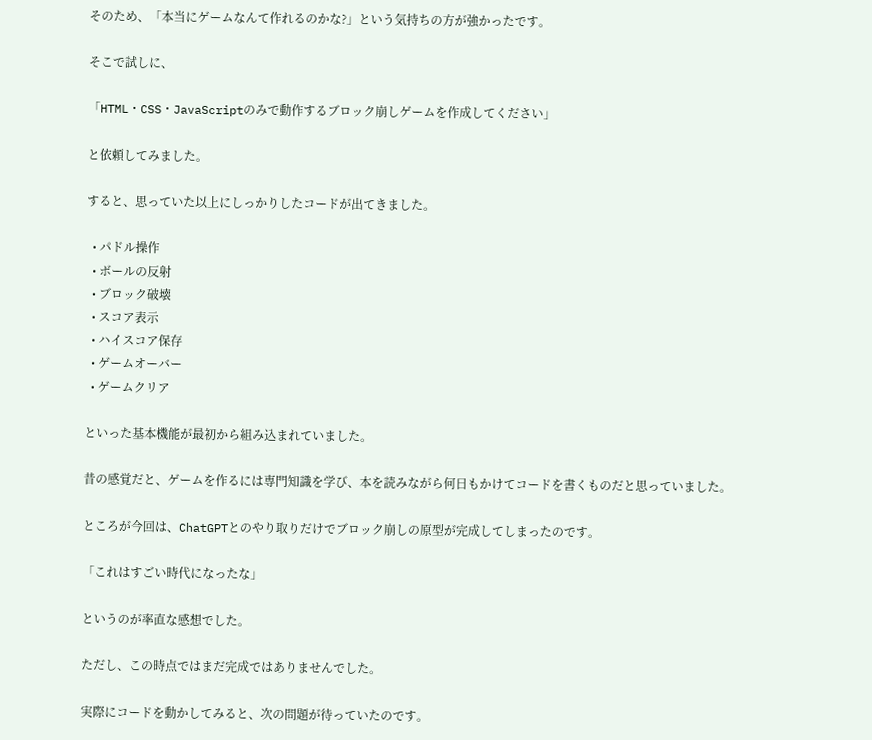そのため、「本当にゲームなんて作れるのかな?」という気持ちの方が強かったです。

そこで試しに、

「HTML・CSS・JavaScriptのみで動作するブロック崩しゲームを作成してください」

と依頼してみました。

すると、思っていた以上にしっかりしたコードが出てきました。

  • パドル操作
  • ボールの反射
  • ブロック破壊
  • スコア表示
  • ハイスコア保存
  • ゲームオーバー
  • ゲームクリア

といった基本機能が最初から組み込まれていました。

昔の感覚だと、ゲームを作るには専門知識を学び、本を読みながら何日もかけてコードを書くものだと思っていました。

ところが今回は、ChatGPTとのやり取りだけでブロック崩しの原型が完成してしまったのです。

「これはすごい時代になったな」

というのが率直な感想でした。

ただし、この時点ではまだ完成ではありませんでした。

実際にコードを動かしてみると、次の問題が待っていたのです。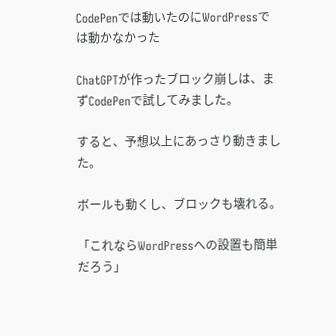CodePenでは動いたのにWordPressでは動かなかった

ChatGPTが作ったブロック崩しは、まずCodePenで試してみました。

すると、予想以上にあっさり動きました。

ボールも動くし、ブロックも壊れる。

「これならWordPressへの設置も簡単だろう」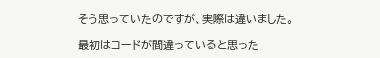そう思っていたのですが、実際は違いました。

最初はコードが間違っていると思った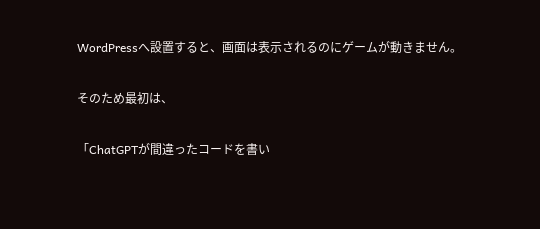WordPressへ設置すると、画面は表示されるのにゲームが動きません。

そのため最初は、

「ChatGPTが間違ったコードを書い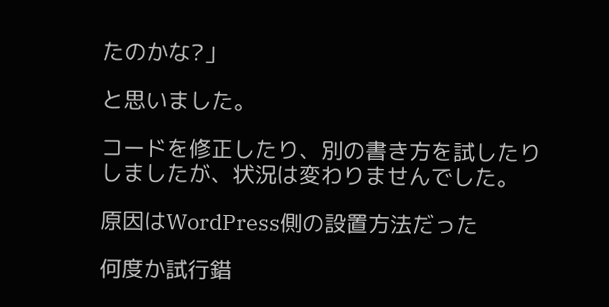たのかな?」

と思いました。

コードを修正したり、別の書き方を試したりしましたが、状況は変わりませんでした。

原因はWordPress側の設置方法だった

何度か試行錯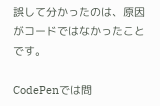誤して分かったのは、原因がコードではなかったことです。

CodePenでは問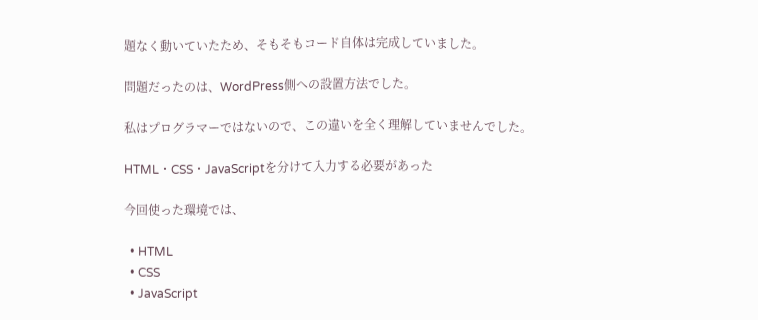題なく動いていたため、そもそもコード自体は完成していました。

問題だったのは、WordPress側への設置方法でした。

私はプログラマーではないので、この違いを全く理解していませんでした。

HTML・CSS・JavaScriptを分けて入力する必要があった

今回使った環境では、

  • HTML
  • CSS
  • JavaScript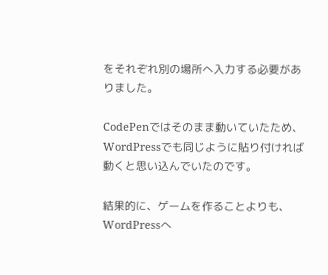をそれぞれ別の場所へ入力する必要がありました。

CodePenではそのまま動いていたため、WordPressでも同じように貼り付ければ動くと思い込んでいたのです。

結果的に、ゲームを作ることよりも、WordPressへ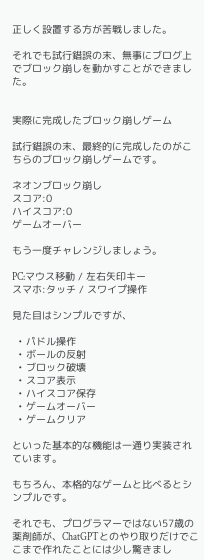正しく設置する方が苦戦しました。

それでも試行錯誤の末、無事にブログ上でブロック崩しを動かすことができました。


実際に完成したブロック崩しゲーム

試行錯誤の末、最終的に完成したのがこちらのブロック崩しゲームです。

ネオンブロック崩し
スコア:0
ハイスコア:0
ゲームオーバー

もう一度チャレンジしましょう。

PC:マウス移動 / 左右矢印キー
スマホ:タッチ / スワイプ操作

見た目はシンプルですが、

  • パドル操作
  • ボールの反射
  • ブロック破壊
  • スコア表示
  • ハイスコア保存
  • ゲームオーバー
  • ゲームクリア

といった基本的な機能は一通り実装されています。

もちろん、本格的なゲームと比べるとシンプルです。

それでも、プログラマーではない57歳の薬剤師が、ChatGPTとのやり取りだけでここまで作れたことには少し驚きまし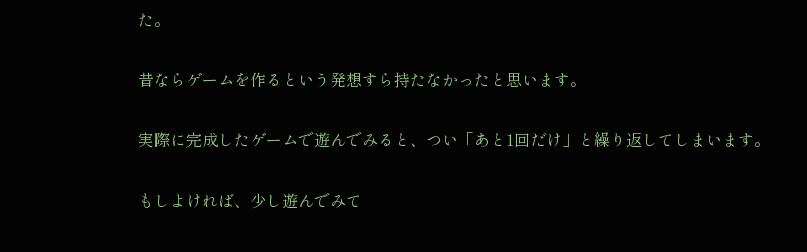た。

昔ならゲームを作るという発想すら持たなかったと思います。

実際に完成したゲームで遊んでみると、つい「あと1回だけ」と繰り返してしまいます。

もしよければ、少し遊んでみて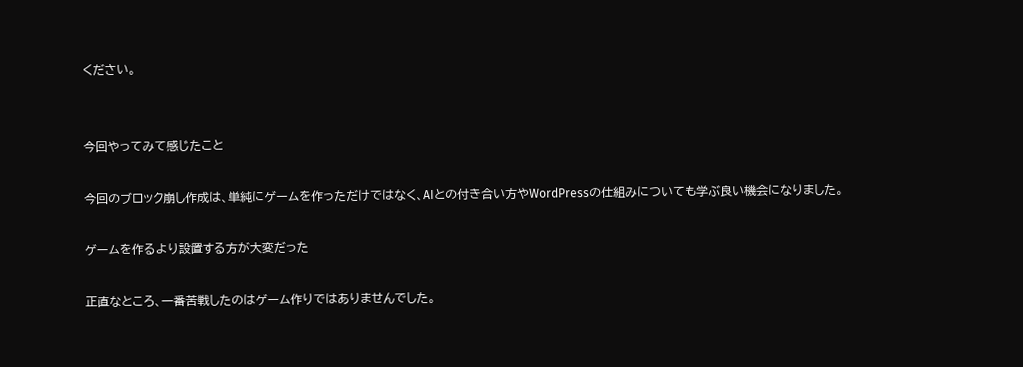ください。


今回やってみて感じたこと

今回のブロック崩し作成は、単純にゲームを作っただけではなく、AIとの付き合い方やWordPressの仕組みについても学ぶ良い機会になりました。

ゲームを作るより設置する方が大変だった

正直なところ、一番苦戦したのはゲーム作りではありませんでした。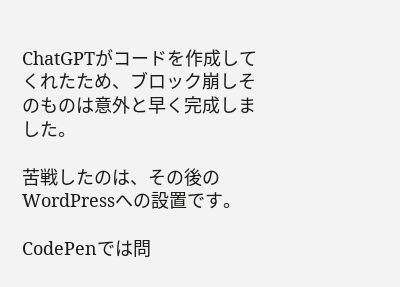ChatGPTがコードを作成してくれたため、ブロック崩しそのものは意外と早く完成しました。

苦戦したのは、その後のWordPressへの設置です。

CodePenでは問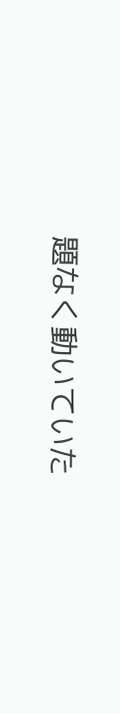題なく動いていた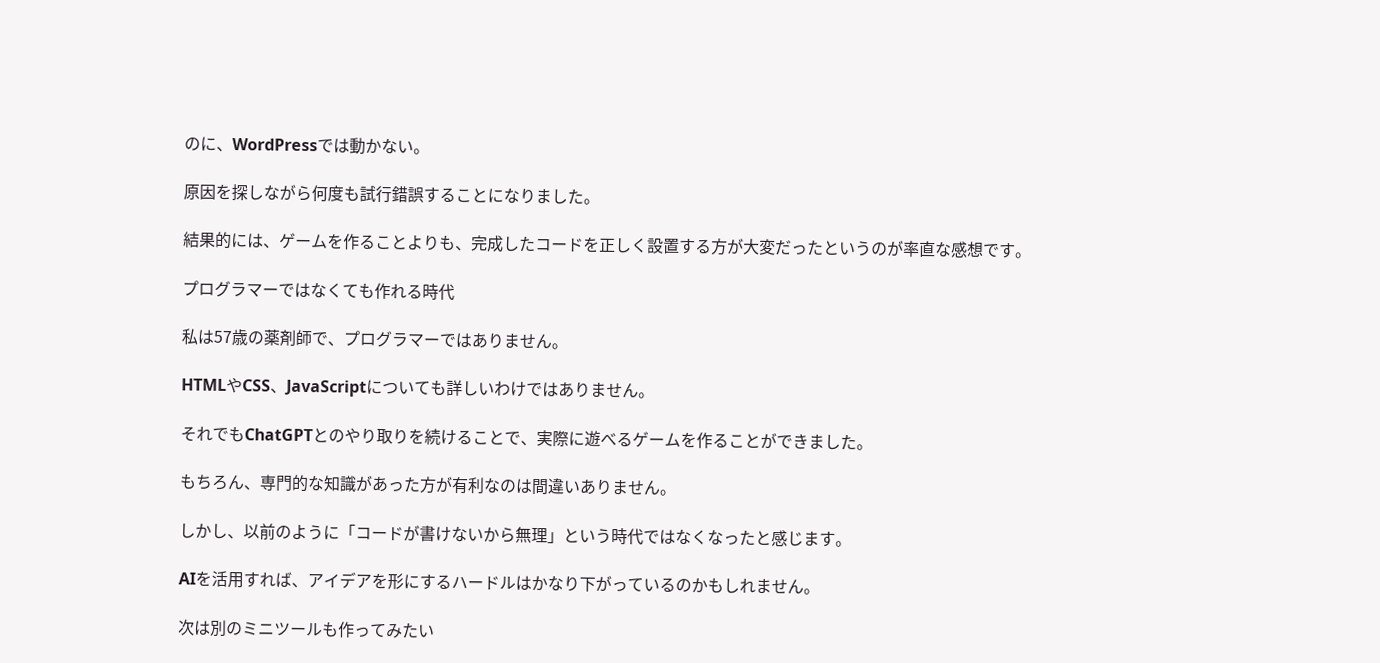のに、WordPressでは動かない。

原因を探しながら何度も試行錯誤することになりました。

結果的には、ゲームを作ることよりも、完成したコードを正しく設置する方が大変だったというのが率直な感想です。

プログラマーではなくても作れる時代

私は57歳の薬剤師で、プログラマーではありません。

HTMLやCSS、JavaScriptについても詳しいわけではありません。

それでもChatGPTとのやり取りを続けることで、実際に遊べるゲームを作ることができました。

もちろん、専門的な知識があった方が有利なのは間違いありません。

しかし、以前のように「コードが書けないから無理」という時代ではなくなったと感じます。

AIを活用すれば、アイデアを形にするハードルはかなり下がっているのかもしれません。

次は別のミニツールも作ってみたい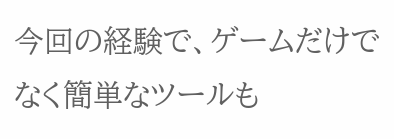今回の経験で、ゲームだけでなく簡単なツールも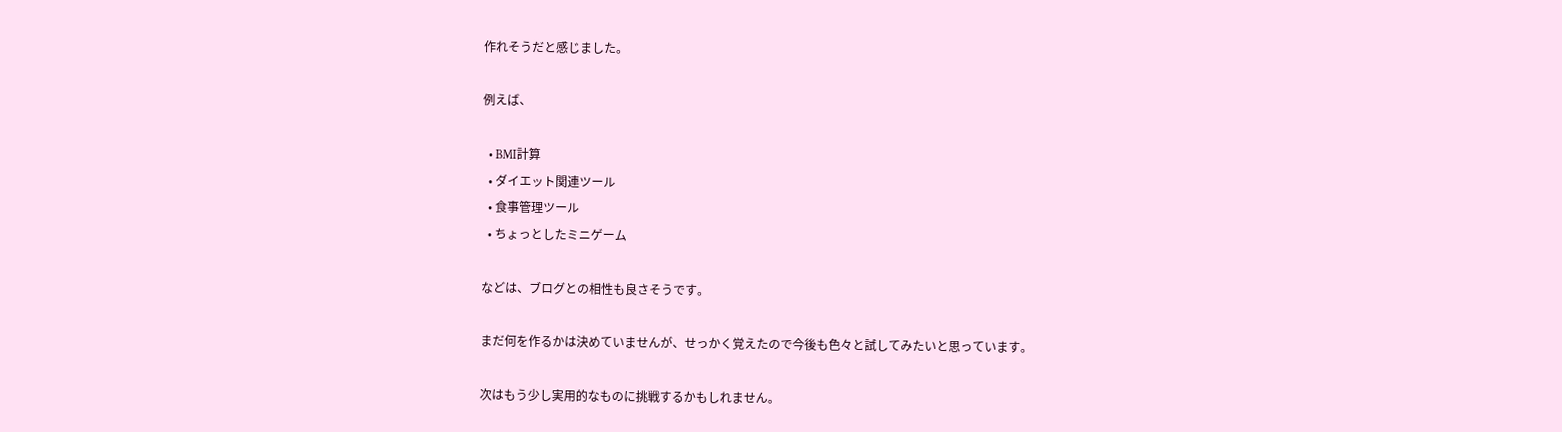作れそうだと感じました。

例えば、

  • BMI計算
  • ダイエット関連ツール
  • 食事管理ツール
  • ちょっとしたミニゲーム

などは、ブログとの相性も良さそうです。

まだ何を作るかは決めていませんが、せっかく覚えたので今後も色々と試してみたいと思っています。

次はもう少し実用的なものに挑戦するかもしれません。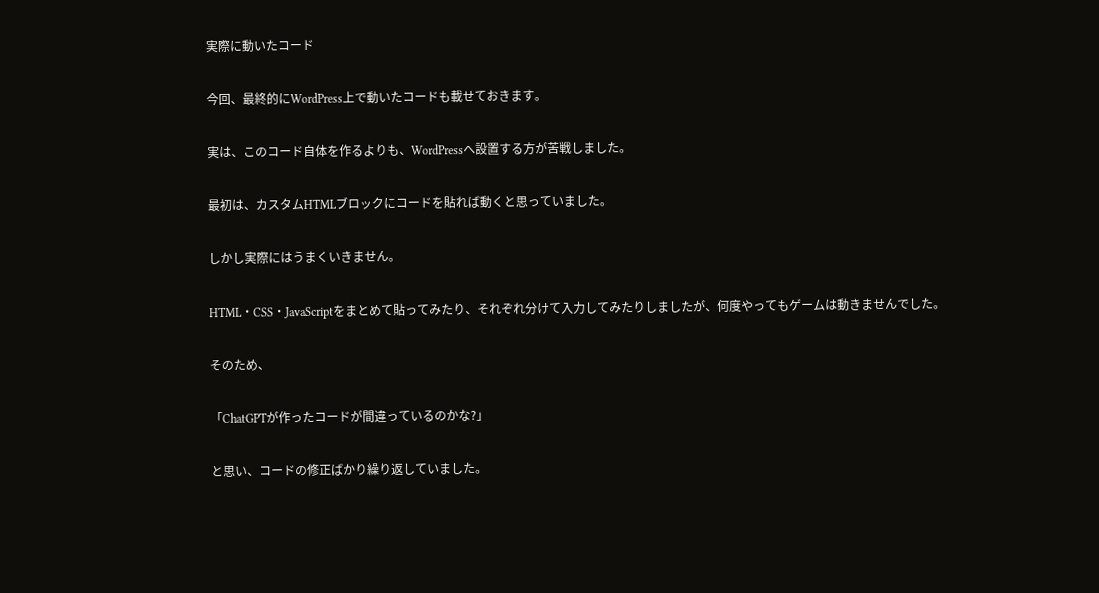実際に動いたコード

今回、最終的にWordPress上で動いたコードも載せておきます。

実は、このコード自体を作るよりも、WordPressへ設置する方が苦戦しました。

最初は、カスタムHTMLブロックにコードを貼れば動くと思っていました。

しかし実際にはうまくいきません。

HTML・CSS・JavaScriptをまとめて貼ってみたり、それぞれ分けて入力してみたりしましたが、何度やってもゲームは動きませんでした。

そのため、

「ChatGPTが作ったコードが間違っているのかな?」

と思い、コードの修正ばかり繰り返していました。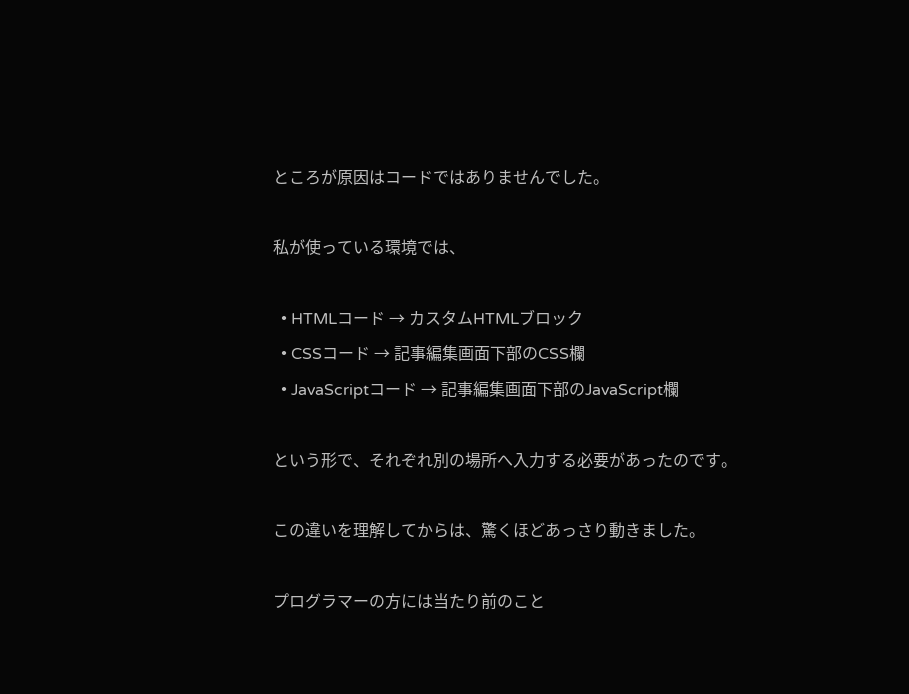ところが原因はコードではありませんでした。

私が使っている環境では、

  • HTMLコード → カスタムHTMLブロック
  • CSSコード → 記事編集画面下部のCSS欄
  • JavaScriptコード → 記事編集画面下部のJavaScript欄

という形で、それぞれ別の場所へ入力する必要があったのです。

この違いを理解してからは、驚くほどあっさり動きました。

プログラマーの方には当たり前のこと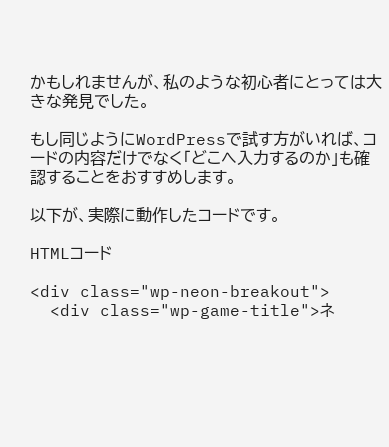かもしれませんが、私のような初心者にとっては大きな発見でした。

もし同じようにWordPressで試す方がいれば、コードの内容だけでなく「どこへ入力するのか」も確認することをおすすめします。

以下が、実際に動作したコードです。

HTMLコード

<div class="wp-neon-breakout">
  <div class="wp-game-title">ネ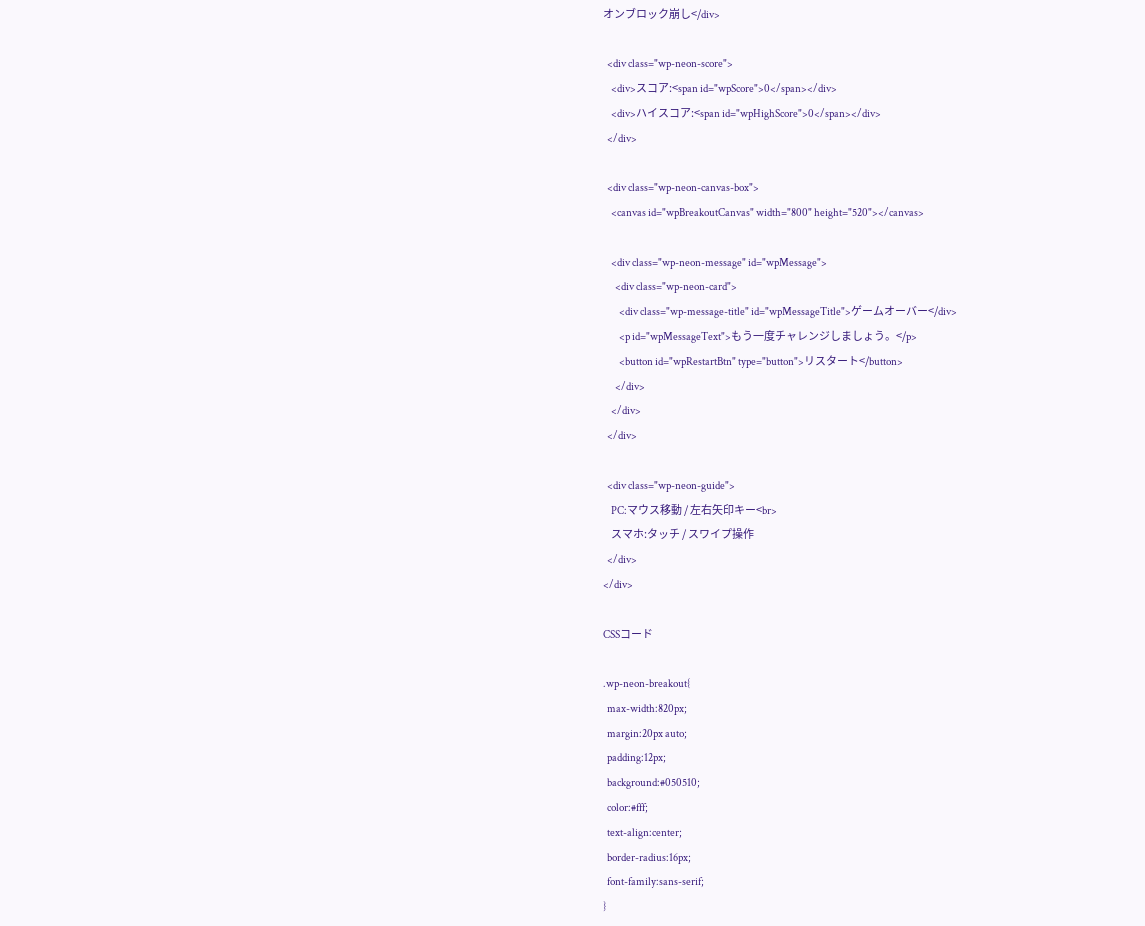オンブロック崩し</div>

  <div class="wp-neon-score">
    <div>スコア:<span id="wpScore">0</span></div>
    <div>ハイスコア:<span id="wpHighScore">0</span></div>
  </div>

  <div class="wp-neon-canvas-box">
    <canvas id="wpBreakoutCanvas" width="800" height="520"></canvas>

    <div class="wp-neon-message" id="wpMessage">
      <div class="wp-neon-card">
        <div class="wp-message-title" id="wpMessageTitle">ゲームオーバー</div>
        <p id="wpMessageText">もう一度チャレンジしましょう。</p>
        <button id="wpRestartBtn" type="button">リスタート</button>
      </div>
    </div>
  </div>

  <div class="wp-neon-guide">
    PC:マウス移動 / 左右矢印キー<br>
    スマホ:タッチ / スワイプ操作
  </div>
</div>

CSSコード

.wp-neon-breakout{
  max-width:820px;
  margin:20px auto;
  padding:12px;
  background:#050510;
  color:#fff;
  text-align:center;
  border-radius:16px;
  font-family:sans-serif;
}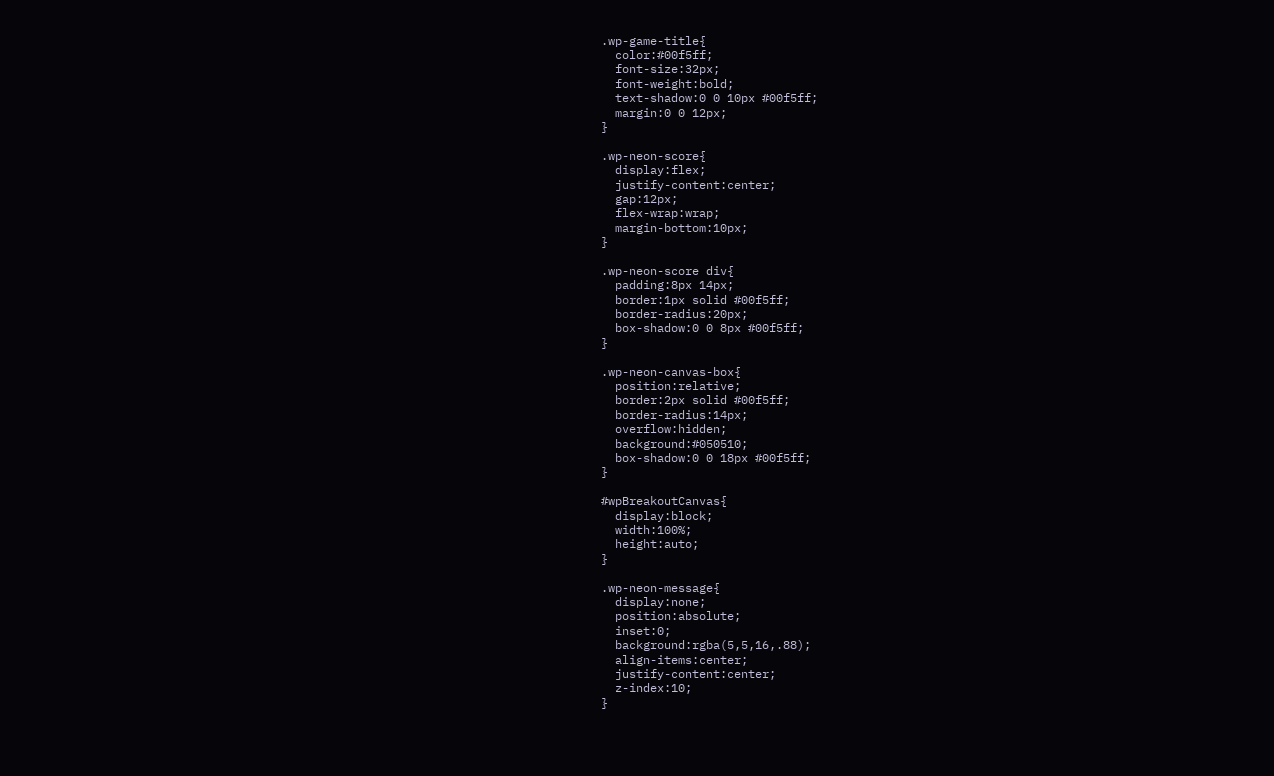.wp-game-title{
  color:#00f5ff;
  font-size:32px;
  font-weight:bold;
  text-shadow:0 0 10px #00f5ff;
  margin:0 0 12px;
}

.wp-neon-score{
  display:flex;
  justify-content:center;
  gap:12px;
  flex-wrap:wrap;
  margin-bottom:10px;
}

.wp-neon-score div{
  padding:8px 14px;
  border:1px solid #00f5ff;
  border-radius:20px;
  box-shadow:0 0 8px #00f5ff;
}

.wp-neon-canvas-box{
  position:relative;
  border:2px solid #00f5ff;
  border-radius:14px;
  overflow:hidden;
  background:#050510;
  box-shadow:0 0 18px #00f5ff;
}

#wpBreakoutCanvas{
  display:block;
  width:100%;
  height:auto;
}

.wp-neon-message{
  display:none;
  position:absolute;
  inset:0;
  background:rgba(5,5,16,.88);
  align-items:center;
  justify-content:center;
  z-index:10;
}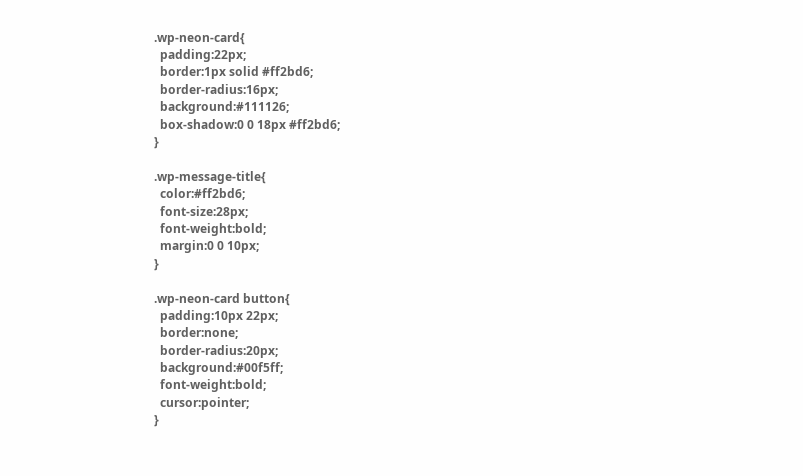.wp-neon-card{
  padding:22px;
  border:1px solid #ff2bd6;
  border-radius:16px;
  background:#111126;
  box-shadow:0 0 18px #ff2bd6;
}

.wp-message-title{
  color:#ff2bd6;
  font-size:28px;
  font-weight:bold;
  margin:0 0 10px;
}

.wp-neon-card button{
  padding:10px 22px;
  border:none;
  border-radius:20px;
  background:#00f5ff;
  font-weight:bold;
  cursor:pointer;
}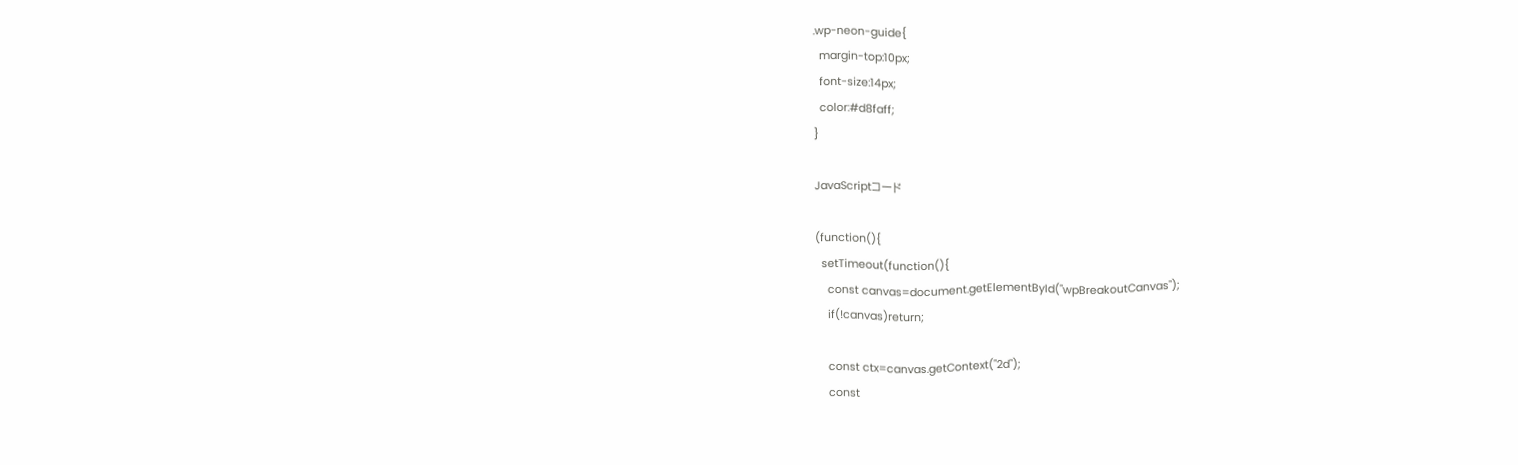.wp-neon-guide{
  margin-top:10px;
  font-size:14px;
  color:#d8faff;
}

JavaScriptコード

(function(){
  setTimeout(function(){
    const canvas=document.getElementById("wpBreakoutCanvas");
    if(!canvas)return;

    const ctx=canvas.getContext("2d");
    const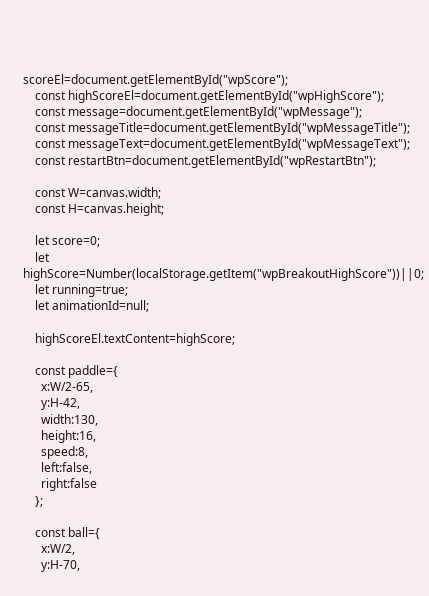scoreEl=document.getElementById("wpScore");
    const highScoreEl=document.getElementById("wpHighScore");
    const message=document.getElementById("wpMessage");
    const messageTitle=document.getElementById("wpMessageTitle");
    const messageText=document.getElementById("wpMessageText");
    const restartBtn=document.getElementById("wpRestartBtn");

    const W=canvas.width;
    const H=canvas.height;

    let score=0;
    let highScore=Number(localStorage.getItem("wpBreakoutHighScore"))||0;
    let running=true;
    let animationId=null;

    highScoreEl.textContent=highScore;

    const paddle={
      x:W/2-65,
      y:H-42,
      width:130,
      height:16,
      speed:8,
      left:false,
      right:false
    };

    const ball={
      x:W/2,
      y:H-70,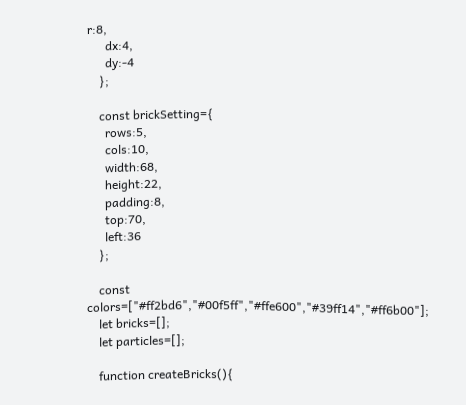r:8,
      dx:4,
      dy:-4
    };

    const brickSetting={
      rows:5,
      cols:10,
      width:68,
      height:22,
      padding:8,
      top:70,
      left:36
    };

    const colors=["#ff2bd6","#00f5ff","#ffe600","#39ff14","#ff6b00"];
    let bricks=[];
    let particles=[];

    function createBricks(){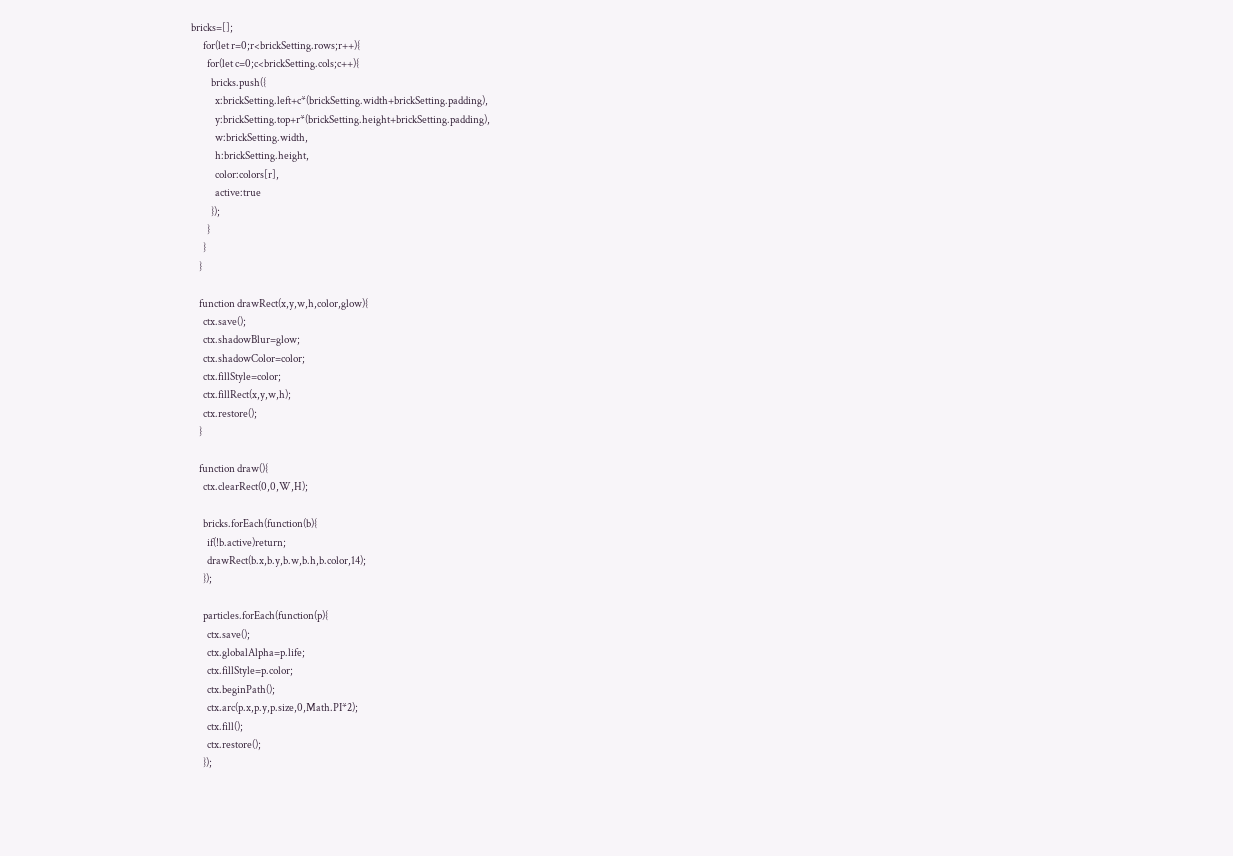bricks=[];
      for(let r=0;r<brickSetting.rows;r++){
        for(let c=0;c<brickSetting.cols;c++){
          bricks.push({
            x:brickSetting.left+c*(brickSetting.width+brickSetting.padding),
            y:brickSetting.top+r*(brickSetting.height+brickSetting.padding),
            w:brickSetting.width,
            h:brickSetting.height,
            color:colors[r],
            active:true
          });
        }
      }
    }

    function drawRect(x,y,w,h,color,glow){
      ctx.save();
      ctx.shadowBlur=glow;
      ctx.shadowColor=color;
      ctx.fillStyle=color;
      ctx.fillRect(x,y,w,h);
      ctx.restore();
    }

    function draw(){
      ctx.clearRect(0,0,W,H);

      bricks.forEach(function(b){
        if(!b.active)return;
        drawRect(b.x,b.y,b.w,b.h,b.color,14);
      });

      particles.forEach(function(p){
        ctx.save();
        ctx.globalAlpha=p.life;
        ctx.fillStyle=p.color;
        ctx.beginPath();
        ctx.arc(p.x,p.y,p.size,0,Math.PI*2);
        ctx.fill();
        ctx.restore();
      });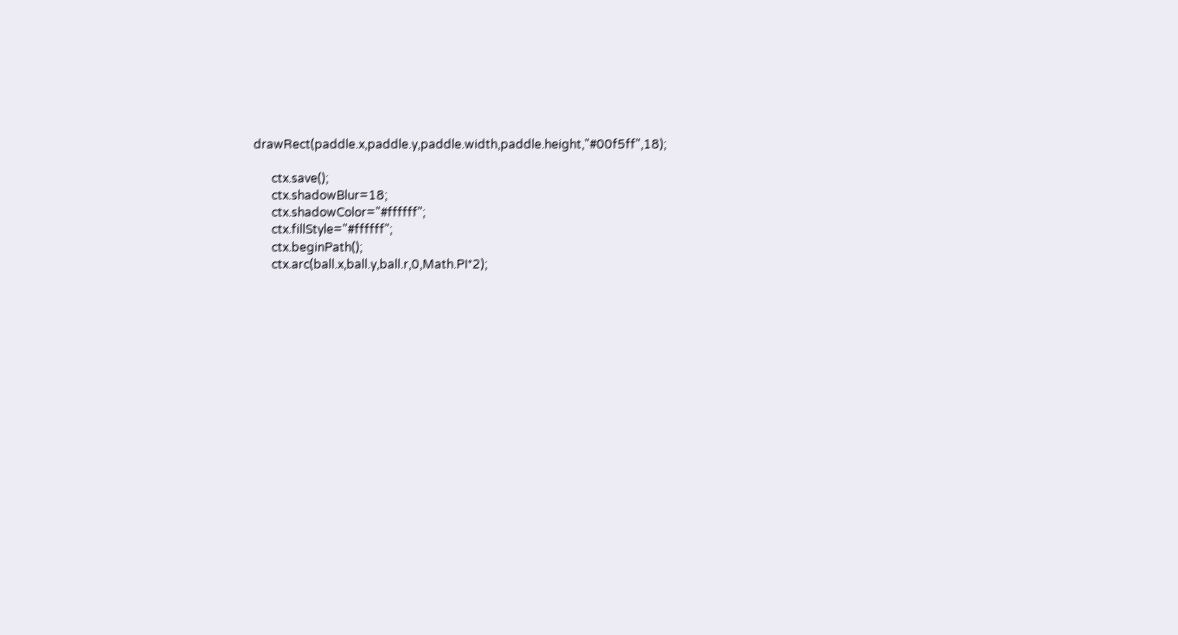drawRect(paddle.x,paddle.y,paddle.width,paddle.height,"#00f5ff",18);

      ctx.save();
      ctx.shadowBlur=18;
      ctx.shadowColor="#ffffff";
      ctx.fillStyle="#ffffff";
      ctx.beginPath();
      ctx.arc(ball.x,ball.y,ball.r,0,Math.PI*2);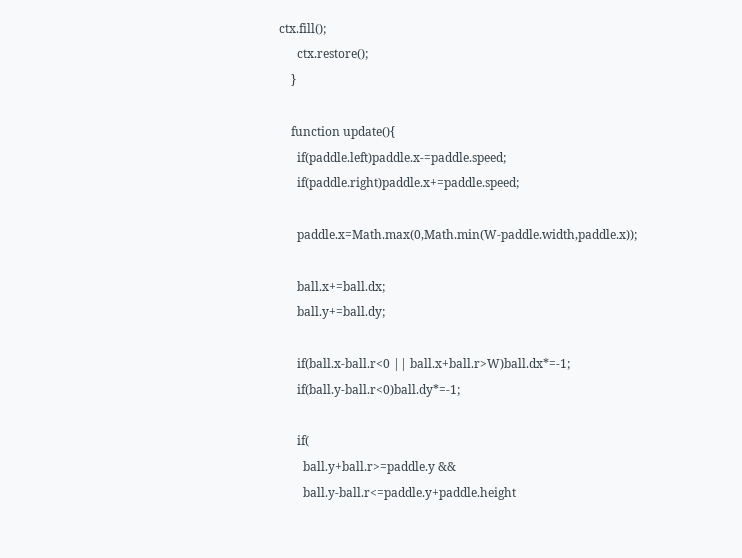ctx.fill();
      ctx.restore();
    }

    function update(){
      if(paddle.left)paddle.x-=paddle.speed;
      if(paddle.right)paddle.x+=paddle.speed;

      paddle.x=Math.max(0,Math.min(W-paddle.width,paddle.x));

      ball.x+=ball.dx;
      ball.y+=ball.dy;

      if(ball.x-ball.r<0 || ball.x+ball.r>W)ball.dx*=-1;
      if(ball.y-ball.r<0)ball.dy*=-1;

      if(
        ball.y+ball.r>=paddle.y &&
        ball.y-ball.r<=paddle.y+paddle.height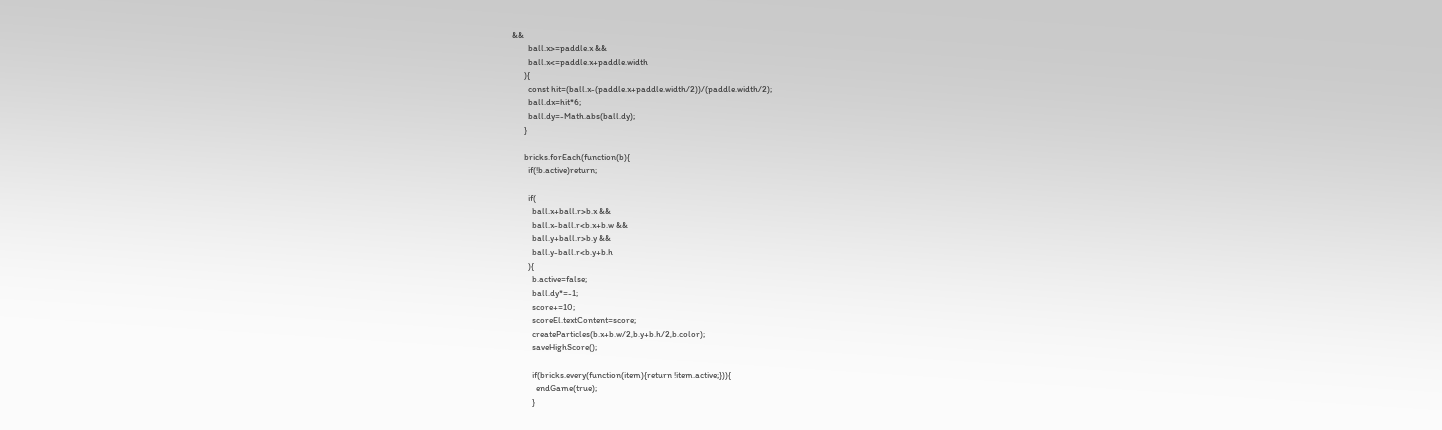&&
        ball.x>=paddle.x &&
        ball.x<=paddle.x+paddle.width
      ){
        const hit=(ball.x-(paddle.x+paddle.width/2))/(paddle.width/2);
        ball.dx=hit*6;
        ball.dy=-Math.abs(ball.dy);
      }

      bricks.forEach(function(b){
        if(!b.active)return;

        if(
          ball.x+ball.r>b.x &&
          ball.x-ball.r<b.x+b.w &&
          ball.y+ball.r>b.y &&
          ball.y-ball.r<b.y+b.h
        ){
          b.active=false;
          ball.dy*=-1;
          score+=10;
          scoreEl.textContent=score;
          createParticles(b.x+b.w/2,b.y+b.h/2,b.color);
          saveHighScore();

          if(bricks.every(function(item){return !item.active;})){
            endGame(true);
          }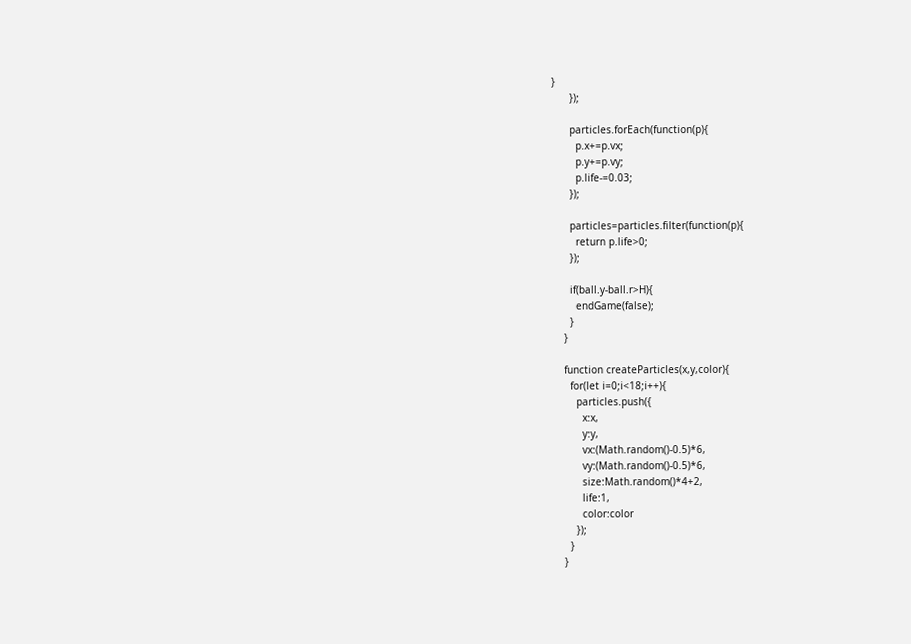}
      });

      particles.forEach(function(p){
        p.x+=p.vx;
        p.y+=p.vy;
        p.life-=0.03;
      });

      particles=particles.filter(function(p){
        return p.life>0;
      });

      if(ball.y-ball.r>H){
        endGame(false);
      }
    }

    function createParticles(x,y,color){
      for(let i=0;i<18;i++){
        particles.push({
          x:x,
          y:y,
          vx:(Math.random()-0.5)*6,
          vy:(Math.random()-0.5)*6,
          size:Math.random()*4+2,
          life:1,
          color:color
        });
      }
    }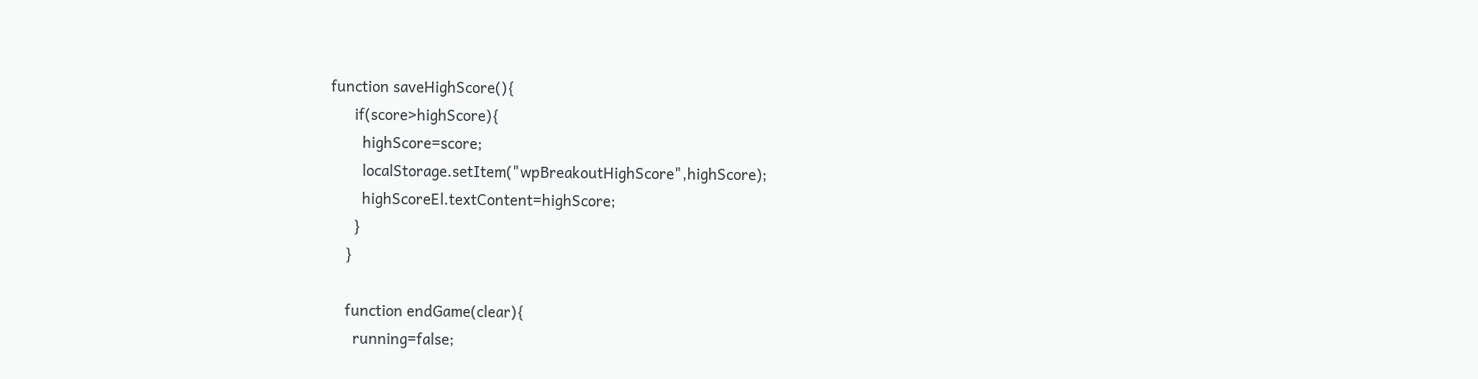function saveHighScore(){
      if(score>highScore){
        highScore=score;
        localStorage.setItem("wpBreakoutHighScore",highScore);
        highScoreEl.textContent=highScore;
      }
    }

    function endGame(clear){
      running=false;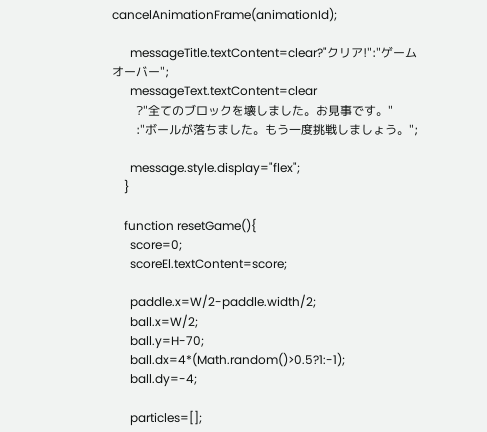cancelAnimationFrame(animationId);

      messageTitle.textContent=clear?"クリア!":"ゲームオーバー";
      messageText.textContent=clear
        ?"全てのブロックを壊しました。お見事です。"
        :"ボールが落ちました。もう一度挑戦しましょう。";

      message.style.display="flex";
    }

    function resetGame(){
      score=0;
      scoreEl.textContent=score;

      paddle.x=W/2-paddle.width/2;
      ball.x=W/2;
      ball.y=H-70;
      ball.dx=4*(Math.random()>0.5?1:-1);
      ball.dy=-4;

      particles=[];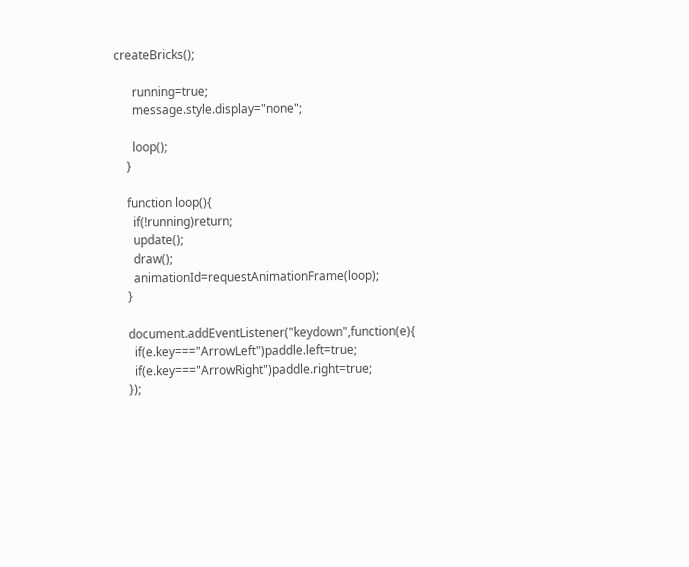createBricks();

      running=true;
      message.style.display="none";

      loop();
    }

    function loop(){
      if(!running)return;
      update();
      draw();
      animationId=requestAnimationFrame(loop);
    }

    document.addEventListener("keydown",function(e){
      if(e.key==="ArrowLeft")paddle.left=true;
      if(e.key==="ArrowRight")paddle.right=true;
    });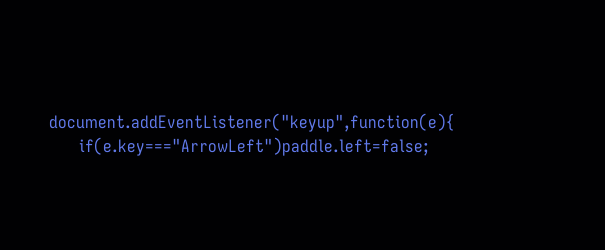document.addEventListener("keyup",function(e){
      if(e.key==="ArrowLeft")paddle.left=false;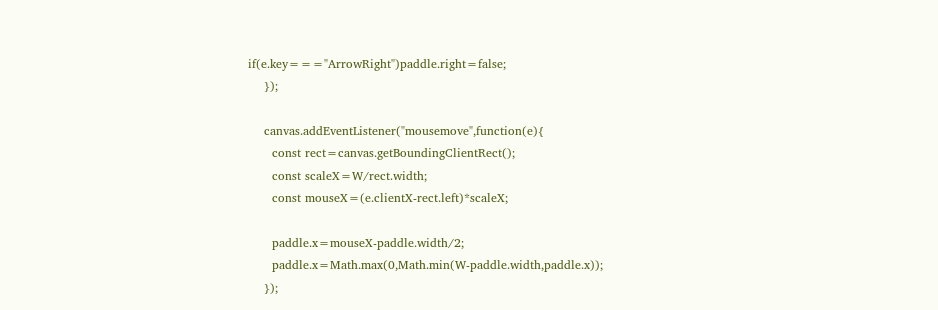if(e.key==="ArrowRight")paddle.right=false;
    });

    canvas.addEventListener("mousemove",function(e){
      const rect=canvas.getBoundingClientRect();
      const scaleX=W/rect.width;
      const mouseX=(e.clientX-rect.left)*scaleX;

      paddle.x=mouseX-paddle.width/2;
      paddle.x=Math.max(0,Math.min(W-paddle.width,paddle.x));
    });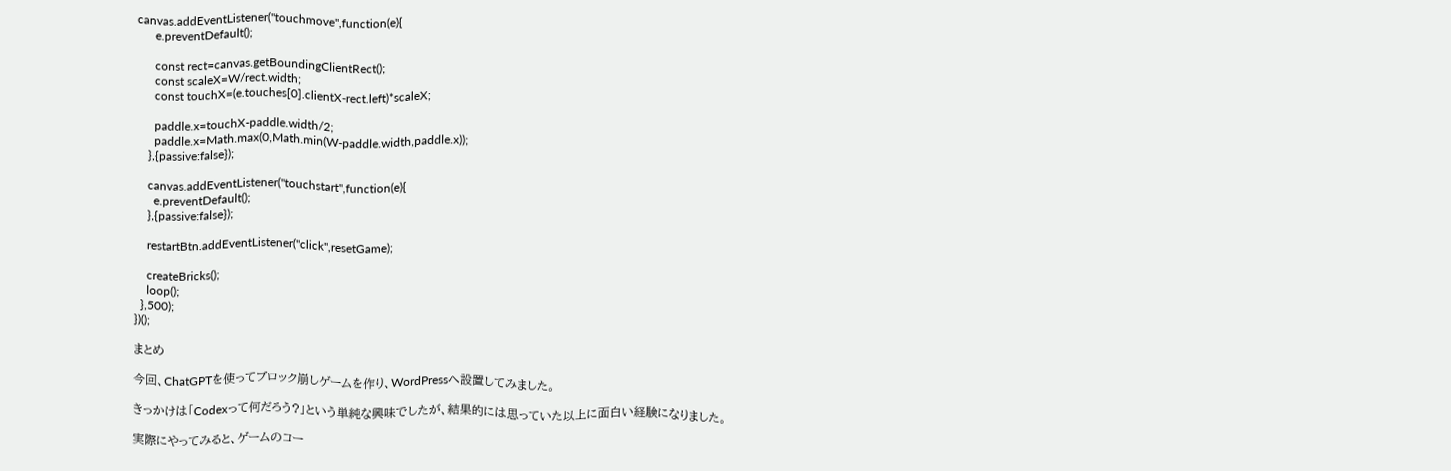canvas.addEventListener("touchmove",function(e){
      e.preventDefault();

      const rect=canvas.getBoundingClientRect();
      const scaleX=W/rect.width;
      const touchX=(e.touches[0].clientX-rect.left)*scaleX;

      paddle.x=touchX-paddle.width/2;
      paddle.x=Math.max(0,Math.min(W-paddle.width,paddle.x));
    },{passive:false});

    canvas.addEventListener("touchstart",function(e){
      e.preventDefault();
    },{passive:false});

    restartBtn.addEventListener("click",resetGame);

    createBricks();
    loop();
  },500);
})();

まとめ

今回、ChatGPTを使ってブロック崩しゲームを作り、WordPressへ設置してみました。

きっかけは「Codexって何だろう?」という単純な興味でしたが、結果的には思っていた以上に面白い経験になりました。

実際にやってみると、ゲームのコー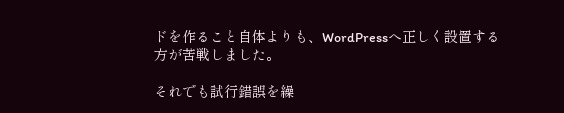ドを作ること自体よりも、WordPressへ正しく設置する方が苦戦しました。

それでも試行錯誤を繰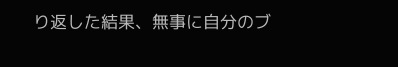り返した結果、無事に自分のブ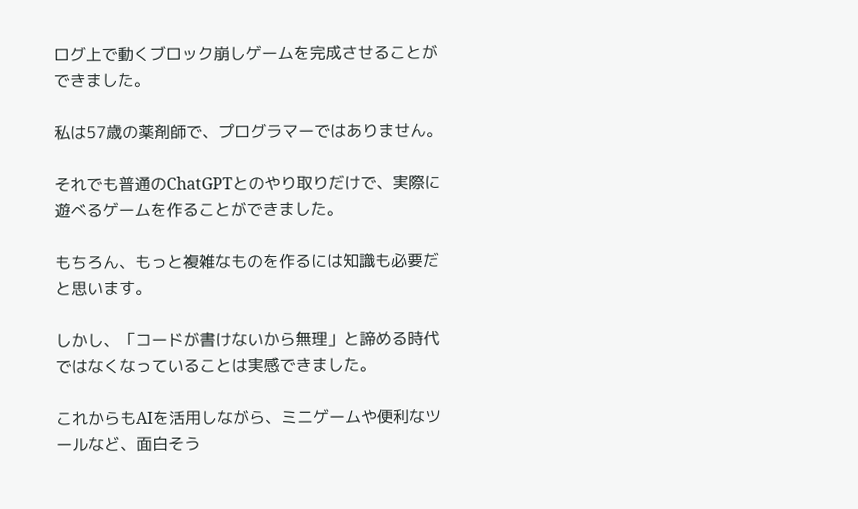ログ上で動くブロック崩しゲームを完成させることができました。

私は57歳の薬剤師で、プログラマーではありません。

それでも普通のChatGPTとのやり取りだけで、実際に遊べるゲームを作ることができました。

もちろん、もっと複雑なものを作るには知識も必要だと思います。

しかし、「コードが書けないから無理」と諦める時代ではなくなっていることは実感できました。

これからもAIを活用しながら、ミニゲームや便利なツールなど、面白そう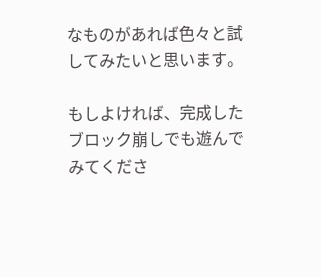なものがあれば色々と試してみたいと思います。

もしよければ、完成したブロック崩しでも遊んでみてくださ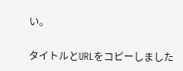い。

タイトルとURLをコピーしました